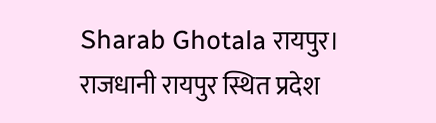Sharab Ghotala रायपुर। राजधानी रायपुर स्थित प्रदेश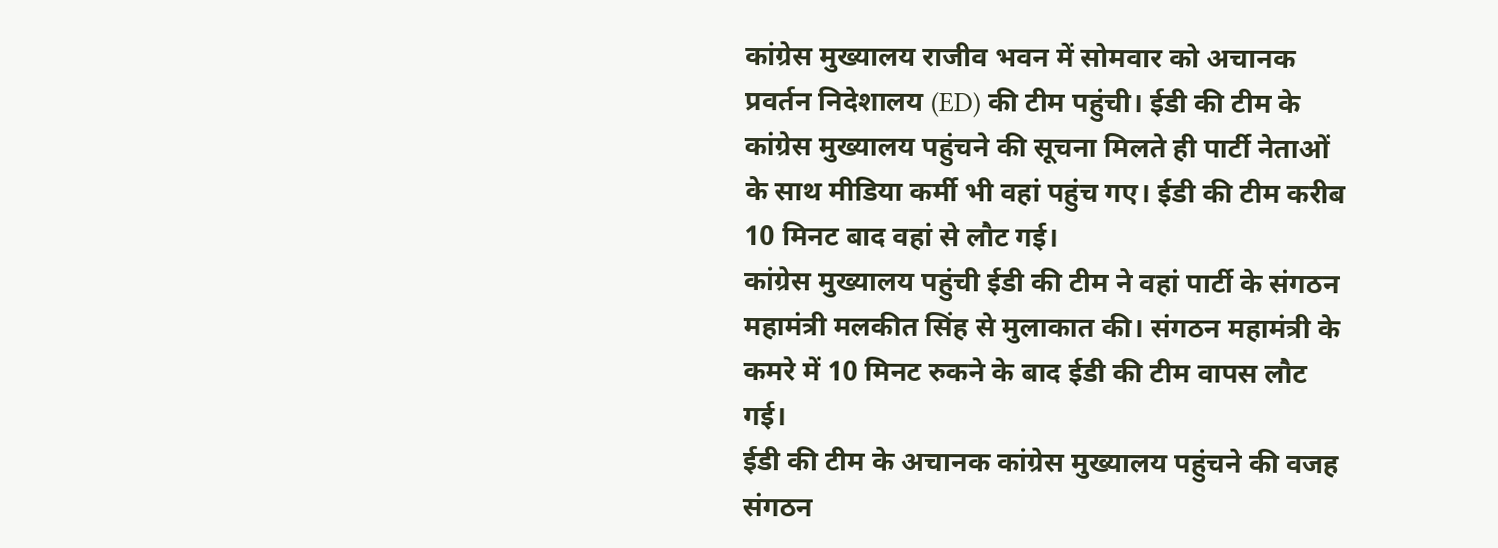कांग्रेस मुख्यालय राजीव भवन में सोमवार को अचानक प्रवर्तन निदेशालय (ED) की टीम पहुंची। ईडी की टीम के कांग्रेस मुख्यालय पहुंचने की सूचना मिलते ही पार्टी नेताओं के साथ मीडिया कर्मी भी वहां पहुंच गए। ईडी की टीम करीब 10 मिनट बाद वहां से लौट गई।
कांग्रेस मुख्यालय पहुंची ईडी की टीम ने वहां पार्टी के संगठन महामंत्री मलकीत सिंह से मुलाकात की। संगठन महामंत्री के कमरे में 10 मिनट रुकने के बाद ईडी की टीम वापस लौट गई।
ईडी की टीम के अचानक कांग्रेस मुख्यालय पहुंचने की वजह संगठन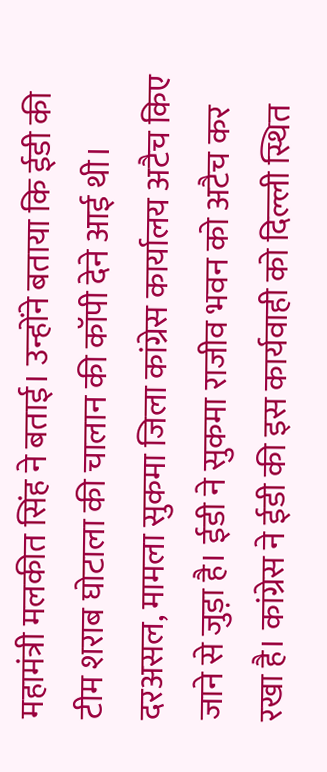महामंत्री मलकीत सिंह ने बताई। उन्होंने बताया कि ईडी की टीम शराब घोटाला की चालान की कॉपी देने आई थी।
दरअसल, मामला सुकमा जिला कांग्रेस कार्यालय अटैच किए जाने से जुड़ा है। ईडी ने सुकमा राजीव भवन को अटैच कर रखा है। कांग्रेस ने ईडी की इस कार्यवाही को दिल्ली स्थित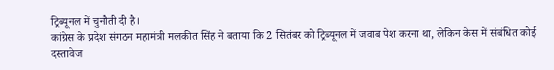ट्रिब्यूनल में चुनौती दी है।
कांग्रेस के प्रदेश संगठन महामंत्री मलकीत सिंह ने बताया कि 2 सितंबर को ट्रिब्यूनल में जवाब पेश करना था, लेकिन केस में संबंधित कोई दस्तावेज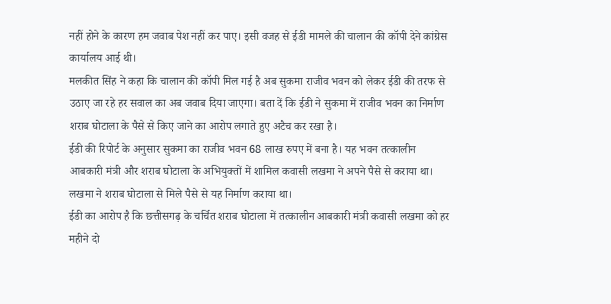नहीं होने के कारण हम जवाब पेश नहीं कर पाए। इसी वजह से ईडी मामले की चालान की कॉपी देने कांग्रेस कार्यालय आई थी।
मलकीत सिंह ने कहा कि चालान की कॉपी मिल गई है अब सुकमा राजीव भवन को लेकर ईडी की तरफ से उठाए जा रहे हर सवाल का अब जवाब दिया जाएगा। बता दें कि ईडी ने सुकमा में राजीव भवन का निर्माण शराब घोटाला के पैसे से किए जाने का आरोप लगाते हुए अटैच कर रखा है।
ईडी की रिपोर्ट के अनुसार सुकमा का राजीव भवन 68 लाख रुपए में बना है। यह भवन तत्कालीन आबकारी मंत्री और शराब घोटाला के अभियुक्तों में शामिल कवासी लखमा ने अपने पैसे से कराया था। लखमा ने शराब घोटाला से मिले पैसे से यह निर्माण कराया था।
ईडी का आरोप है कि छत्तीसगढ़ के चर्चित शराब घोटाला में तत्कालीन आबकारी मंत्री कवासी लखमा को हर महीने दो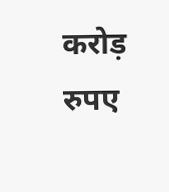करोड़ रुपए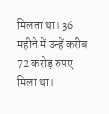मिलता था। 36 महीने में उन्हें करीब 72 करोड़ रुपए मिला था।